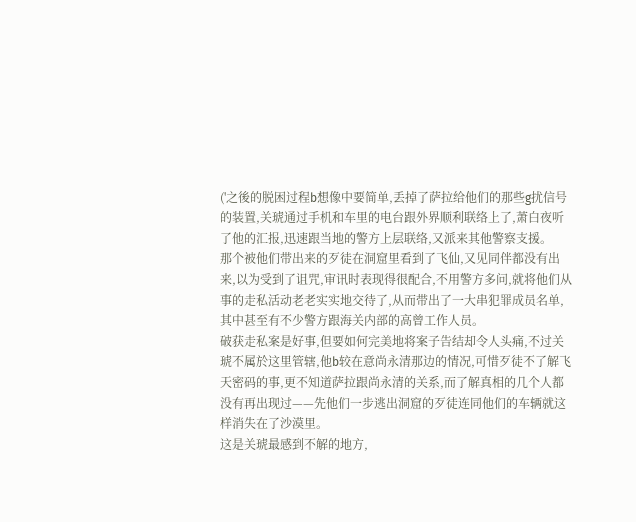('之後的脱困过程b想像中要简单,丢掉了萨拉给他们的那些g扰信号的装置,关琥通过手机和车里的电台跟外界顺利联络上了,萧白夜听了他的汇报,迅速跟当地的警方上层联络,又派来其他警察支援。
那个被他们带出来的歹徒在洞窟里看到了飞仙,又见同伴都没有出来,以为受到了诅咒,审讯时表现得很配合,不用警方多问,就将他们从事的走私活动老老实实地交待了,从而带出了一大串犯罪成员名单,其中甚至有不少警方跟海关内部的高曾工作人员。
破获走私案是好事,但要如何完美地将案子告结却令人头痛,不过关琥不属於这里管辖,他b较在意尚永清那边的情况,可惜歹徒不了解飞天密码的事,更不知道萨拉跟尚永清的关系,而了解真相的几个人都没有再出现过——先他们一步逃出洞窟的歹徒连同他们的车辆就这样消失在了沙漠里。
这是关琥最感到不解的地方,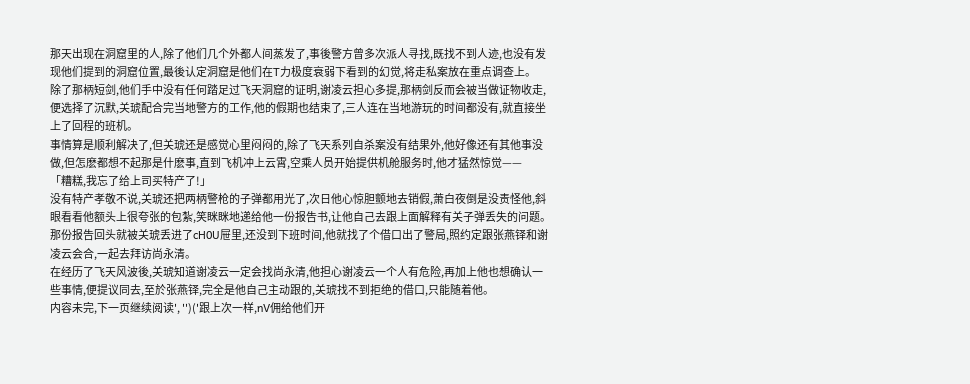那天出现在洞窟里的人,除了他们几个外都人间蒸发了,事後警方曾多次派人寻找,既找不到人迹,也没有发现他们提到的洞窟位置,最後认定洞窟是他们在T力极度衰弱下看到的幻觉,将走私案放在重点调查上。
除了那柄短剑,他们手中没有任何踏足过飞天洞窟的证明,谢凌云担心多提,那柄剑反而会被当做证物收走,便选择了沉默,关琥配合完当地警方的工作,他的假期也结束了,三人连在当地游玩的时间都没有,就直接坐上了回程的班机。
事情算是顺利解决了,但关琥还是感觉心里闷闷的,除了飞天系列自杀案没有结果外,他好像还有其他事没做,但怎麽都想不起那是什麽事,直到飞机冲上云霄,空乘人员开始提供机舱服务时,他才猛然惊觉——
「糟糕,我忘了给上司买特产了!」
没有特产孝敬不说,关琥还把两柄警枪的子弹都用光了,次日他心惊胆颤地去销假,萧白夜倒是没责怪他,斜眼看看他额头上很夸张的包紮,笑眯眯地递给他一份报告书,让他自己去跟上面解释有关子弹丢失的问题。
那份报告回头就被关琥丢进了cH0U屉里,还没到下班时间,他就找了个借口出了警局,照约定跟张燕铎和谢凌云会合,一起去拜访尚永清。
在经历了飞天风波後,关琥知道谢凌云一定会找尚永清,他担心谢凌云一个人有危险,再加上他也想确认一些事情,便提议同去,至於张燕铎,完全是他自己主动跟的,关琥找不到拒绝的借口,只能随着他。
内容未完,下一页继续阅读', '')('跟上次一样,nV佣给他们开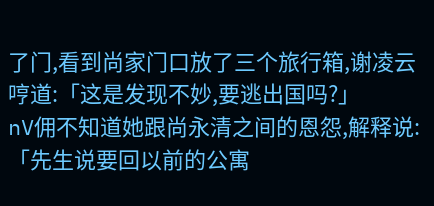了门,看到尚家门口放了三个旅行箱,谢凌云哼道:「这是发现不妙,要逃出国吗?」
nV佣不知道她跟尚永清之间的恩怨,解释说:「先生说要回以前的公寓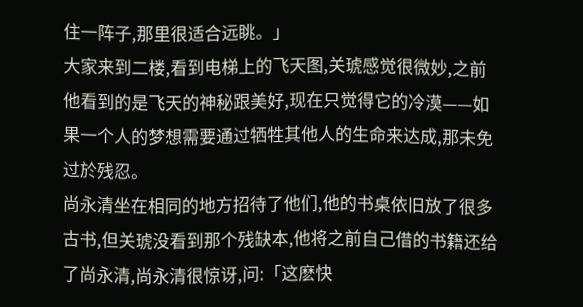住一阵子,那里很适合远眺。」
大家来到二楼,看到电梯上的飞天图,关琥感觉很微妙,之前他看到的是飞天的神秘跟美好,现在只觉得它的冷漠——如果一个人的梦想需要通过牺牲其他人的生命来达成,那未免过於残忍。
尚永清坐在相同的地方招待了他们,他的书桌依旧放了很多古书,但关琥没看到那个残缺本,他将之前自己借的书籍还给了尚永清,尚永清很惊讶,问:「这麽快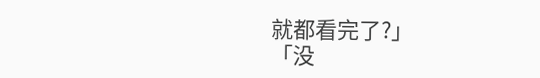就都看完了?」
「没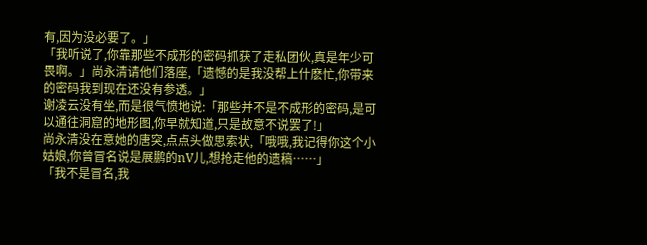有,因为没必要了。」
「我听说了,你靠那些不成形的密码抓获了走私团伙,真是年少可畏啊。」尚永清请他们落座,「遗憾的是我没帮上什麽忙,你带来的密码我到现在还没有参透。」
谢凌云没有坐,而是很气愤地说:「那些并不是不成形的密码,是可以通往洞窟的地形图,你早就知道,只是故意不说罢了!」
尚永清没在意她的唐突,点点头做思索状,「哦哦,我记得你这个小姑娘,你曾冒名说是展鹏的nV儿,想抢走他的遗稿……」
「我不是冒名,我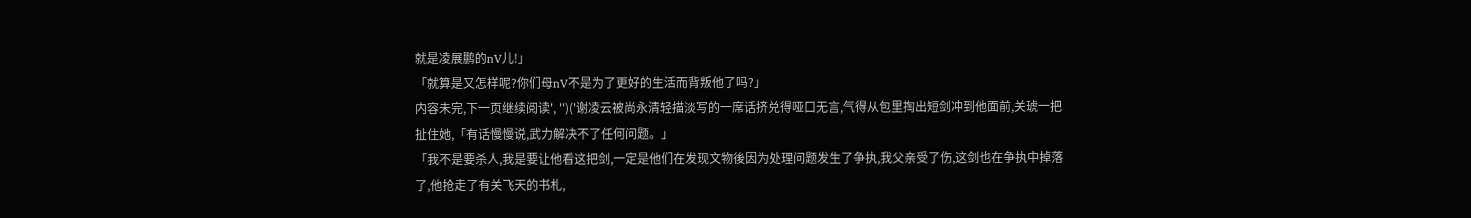就是凌展鹏的nV儿!」
「就算是又怎样呢?你们母nV不是为了更好的生活而背叛他了吗?」
内容未完,下一页继续阅读', '')('谢凌云被尚永清轻描淡写的一席话挤兑得哑口无言,气得从包里掏出短剑冲到他面前,关琥一把扯住她,「有话慢慢说,武力解决不了任何问题。」
「我不是要杀人,我是要让他看这把剑,一定是他们在发现文物後因为处理问题发生了争执,我父亲受了伤,这剑也在争执中掉落了,他抢走了有关飞天的书札,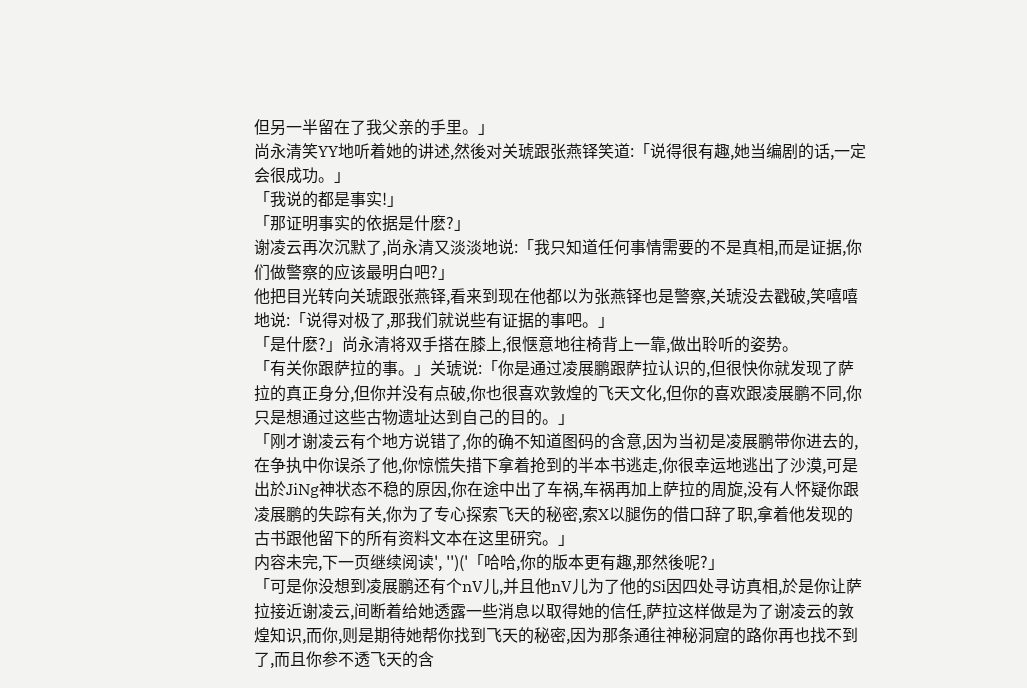但另一半留在了我父亲的手里。」
尚永清笑YY地听着她的讲述,然後对关琥跟张燕铎笑道:「说得很有趣,她当编剧的话,一定会很成功。」
「我说的都是事实!」
「那证明事实的依据是什麽?」
谢凌云再次沉默了,尚永清又淡淡地说:「我只知道任何事情需要的不是真相,而是证据,你们做警察的应该最明白吧?」
他把目光转向关琥跟张燕铎,看来到现在他都以为张燕铎也是警察,关琥没去戳破,笑嘻嘻地说:「说得对极了,那我们就说些有证据的事吧。」
「是什麽?」尚永清将双手搭在膝上,很惬意地往椅背上一靠,做出聆听的姿势。
「有关你跟萨拉的事。」关琥说:「你是通过凌展鹏跟萨拉认识的,但很快你就发现了萨拉的真正身分,但你并没有点破,你也很喜欢敦煌的飞天文化,但你的喜欢跟凌展鹏不同,你只是想通过这些古物遗址达到自己的目的。」
「刚才谢凌云有个地方说错了,你的确不知道图码的含意,因为当初是凌展鹏带你进去的,在争执中你误杀了他,你惊慌失措下拿着抢到的半本书逃走,你很幸运地逃出了沙漠,可是出於JiNg神状态不稳的原因,你在途中出了车祸,车祸再加上萨拉的周旋,没有人怀疑你跟凌展鹏的失踪有关,你为了专心探索飞天的秘密,索X以腿伤的借口辞了职,拿着他发现的古书跟他留下的所有资料文本在这里研究。」
内容未完,下一页继续阅读', '')('「哈哈,你的版本更有趣,那然後呢?」
「可是你没想到凌展鹏还有个nV儿,并且他nV儿为了他的Si因四处寻访真相,於是你让萨拉接近谢凌云,间断着给她透露一些消息以取得她的信任,萨拉这样做是为了谢凌云的敦煌知识,而你,则是期待她帮你找到飞天的秘密,因为那条通往神秘洞窟的路你再也找不到了,而且你参不透飞天的含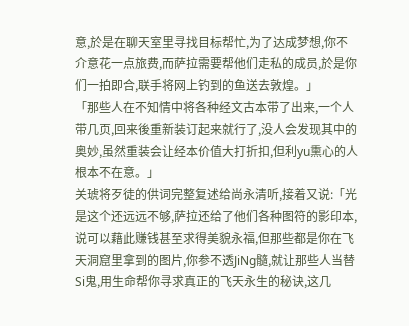意,於是在聊天室里寻找目标帮忙,为了达成梦想,你不介意花一点旅费,而萨拉需要帮他们走私的成员,於是你们一拍即合,联手将网上钓到的鱼送去敦煌。」
「那些人在不知情中将各种经文古本带了出来,一个人带几页,回来後重新装订起来就行了,没人会发现其中的奥妙,虽然重装会让经本价值大打折扣,但利yu熏心的人根本不在意。」
关琥将歹徒的供词完整复述给尚永清听,接着又说:「光是这个还远远不够,萨拉还给了他们各种图符的影印本,说可以藉此赚钱甚至求得美貌永福,但那些都是你在飞天洞窟里拿到的图片,你参不透JiNg髓,就让那些人当替Si鬼,用生命帮你寻求真正的飞天永生的秘诀,这几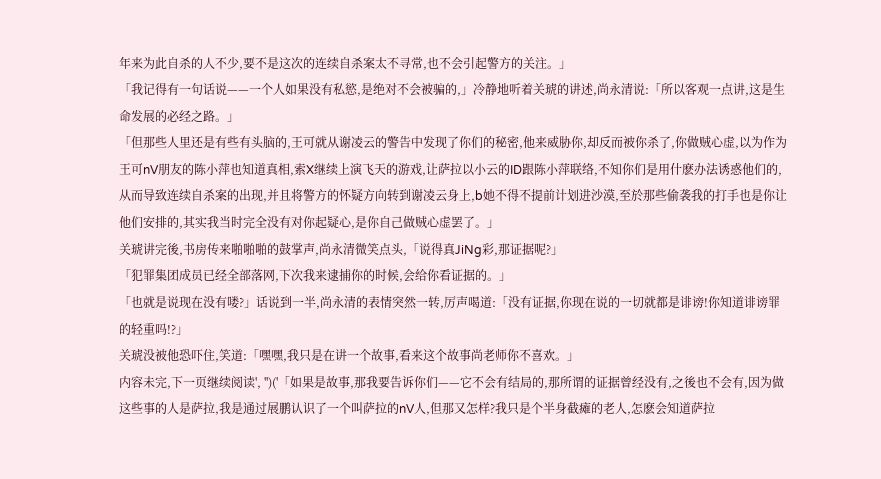年来为此自杀的人不少,要不是这次的连续自杀案太不寻常,也不会引起警方的关注。」
「我记得有一句话说——一个人如果没有私慾,是绝对不会被骗的,」冷静地听着关琥的讲述,尚永清说:「所以客观一点讲,这是生命发展的必经之路。」
「但那些人里还是有些有头脑的,王可就从谢凌云的警告中发现了你们的秘密,他来威胁你,却反而被你杀了,你做贼心虚,以为作为王可nV朋友的陈小萍也知道真相,索X继续上演飞天的游戏,让萨拉以小云的ID跟陈小萍联络,不知你们是用什麽办法诱惑他们的,从而导致连续自杀案的出现,并且将警方的怀疑方向转到谢凌云身上,b她不得不提前计划进沙漠,至於那些偷袭我的打手也是你让他们安排的,其实我当时完全没有对你起疑心,是你自己做贼心虚罢了。」
关琥讲完後,书房传来啪啪啪的鼓掌声,尚永清微笑点头,「说得真JiNg彩,那证据呢?」
「犯罪集团成员已经全部落网,下次我来逮捕你的时候,会给你看证据的。」
「也就是说现在没有喽?」话说到一半,尚永清的表情突然一转,厉声喝道:「没有证据,你现在说的一切就都是诽谤!你知道诽谤罪的轻重吗!?」
关琥没被他恐吓住,笑道:「嘿嘿,我只是在讲一个故事,看来这个故事尚老师你不喜欢。」
内容未完,下一页继续阅读', '')('「如果是故事,那我要告诉你们——它不会有结局的,那所谓的证据曾经没有,之後也不会有,因为做这些事的人是萨拉,我是通过展鹏认识了一个叫萨拉的nV人,但那又怎样?我只是个半身截瘫的老人,怎麽会知道萨拉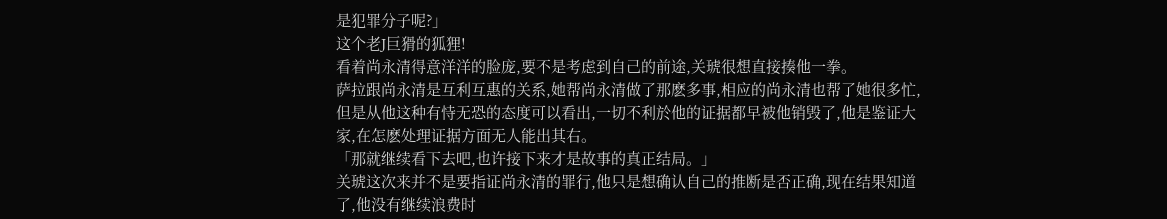是犯罪分子呢?」
这个老J巨猾的狐狸!
看着尚永清得意洋洋的脸庞,要不是考虑到自己的前途,关琥很想直接揍他一拳。
萨拉跟尚永清是互利互惠的关系,她帮尚永清做了那麽多事,相应的尚永清也帮了她很多忙,但是从他这种有恃无恐的态度可以看出,一切不利於他的证据都早被他销毁了,他是鉴证大家,在怎麽处理证据方面无人能出其右。
「那就继续看下去吧,也许接下来才是故事的真正结局。」
关琥这次来并不是要指证尚永清的罪行,他只是想确认自己的推断是否正确,现在结果知道了,他没有继续浪费时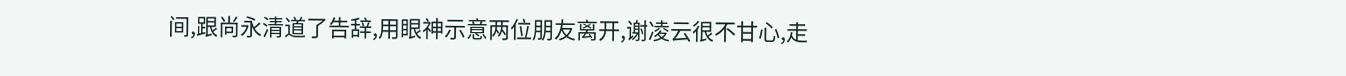间,跟尚永清道了告辞,用眼神示意两位朋友离开,谢凌云很不甘心,走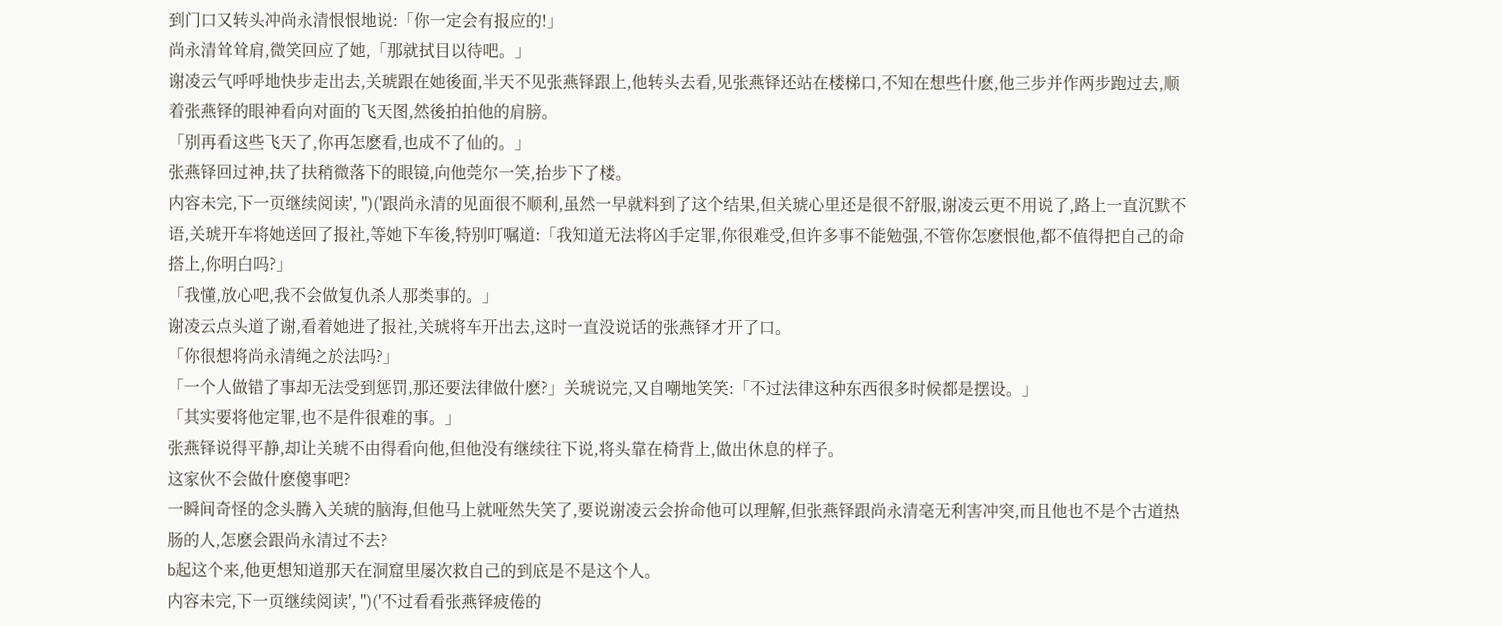到门口又转头冲尚永清恨恨地说:「你一定会有报应的!」
尚永清耸耸肩,微笑回应了她,「那就拭目以待吧。」
谢凌云气呼呼地快步走出去,关琥跟在她後面,半天不见张燕铎跟上,他转头去看,见张燕铎还站在楼梯口,不知在想些什麽,他三步并作两步跑过去,顺着张燕铎的眼神看向对面的飞天图,然後拍拍他的肩膀。
「别再看这些飞天了,你再怎麽看,也成不了仙的。」
张燕铎回过神,扶了扶稍微落下的眼镜,向他莞尔一笑,抬步下了楼。
内容未完,下一页继续阅读', '')('跟尚永清的见面很不顺利,虽然一早就料到了这个结果,但关琥心里还是很不舒服,谢凌云更不用说了,路上一直沉默不语,关琥开车将她送回了报社,等她下车後,特别叮嘱道:「我知道无法将凶手定罪,你很难受,但许多事不能勉强,不管你怎麽恨他,都不值得把自己的命搭上,你明白吗?」
「我懂,放心吧,我不会做复仇杀人那类事的。」
谢凌云点头道了谢,看着她进了报社,关琥将车开出去,这时一直没说话的张燕铎才开了口。
「你很想将尚永清绳之於法吗?」
「一个人做错了事却无法受到惩罚,那还要法律做什麽?」关琥说完,又自嘲地笑笑:「不过法律这种东西很多时候都是摆设。」
「其实要将他定罪,也不是件很难的事。」
张燕铎说得平静,却让关琥不由得看向他,但他没有继续往下说,将头靠在椅背上,做出休息的样子。
这家伙不会做什麽傻事吧?
一瞬间奇怪的念头腾入关琥的脑海,但他马上就哑然失笑了,要说谢凌云会拚命他可以理解,但张燕铎跟尚永清毫无利害冲突,而且他也不是个古道热肠的人,怎麽会跟尚永清过不去?
b起这个来,他更想知道那天在洞窟里屡次救自己的到底是不是这个人。
内容未完,下一页继续阅读', '')('不过看看张燕铎疲倦的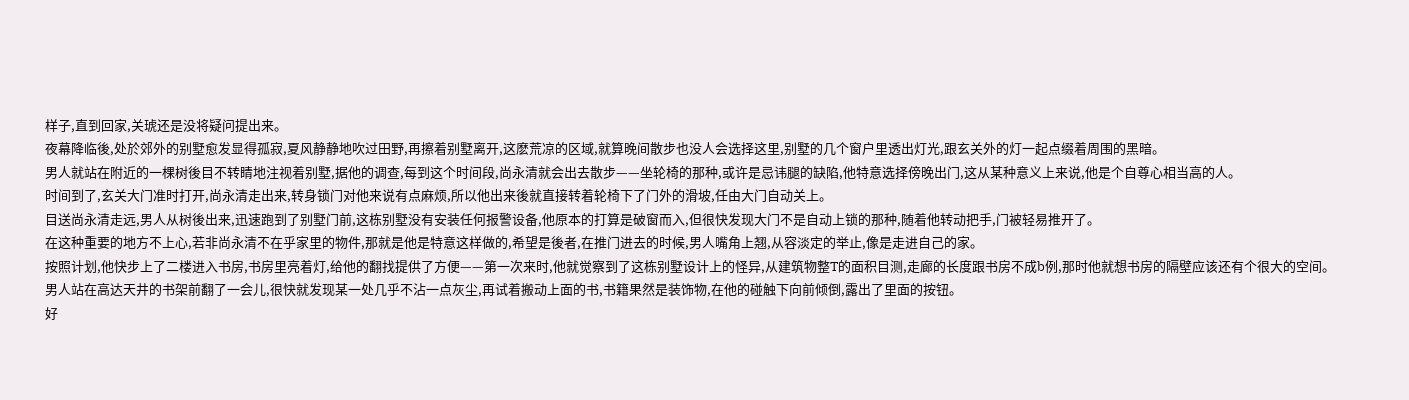样子,直到回家,关琥还是没将疑问提出来。
夜幕降临後,处於郊外的别墅愈发显得孤寂,夏风静静地吹过田野,再擦着别墅离开,这麽荒凉的区域,就算晚间散步也没人会选择这里,别墅的几个窗户里透出灯光,跟玄关外的灯一起点缀着周围的黑暗。
男人就站在附近的一棵树後目不转睛地注视着别墅,据他的调查,每到这个时间段,尚永清就会出去散步——坐轮椅的那种,或许是忌讳腿的缺陷,他特意选择傍晚出门,这从某种意义上来说,他是个自尊心相当高的人。
时间到了,玄关大门准时打开,尚永清走出来,转身锁门对他来说有点麻烦,所以他出来後就直接转着轮椅下了门外的滑坡,任由大门自动关上。
目送尚永清走远,男人从树後出来,迅速跑到了别墅门前,这栋别墅没有安装任何报警设备,他原本的打算是破窗而入,但很快发现大门不是自动上锁的那种,随着他转动把手,门被轻易推开了。
在这种重要的地方不上心,若非尚永清不在乎家里的物件,那就是他是特意这样做的,希望是後者,在推门进去的时候,男人嘴角上翘,从容淡定的举止,像是走进自己的家。
按照计划,他快步上了二楼进入书房,书房里亮着灯,给他的翻找提供了方便——第一次来时,他就觉察到了这栋别墅设计上的怪异,从建筑物整T的面积目测,走廊的长度跟书房不成b例,那时他就想书房的隔壁应该还有个很大的空间。
男人站在高达天井的书架前翻了一会儿,很快就发现某一处几乎不沾一点灰尘,再试着搬动上面的书,书籍果然是装饰物,在他的碰触下向前倾倒,露出了里面的按钮。
好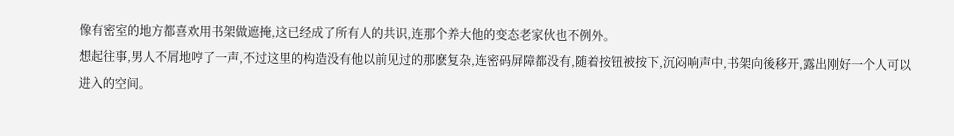像有密室的地方都喜欢用书架做遮掩,这已经成了所有人的共识,连那个养大他的变态老家伙也不例外。
想起往事,男人不屑地哼了一声,不过这里的构造没有他以前见过的那麽复杂,连密码屏障都没有,随着按钮被按下,沉闷响声中,书架向後移开,露出刚好一个人可以进入的空间。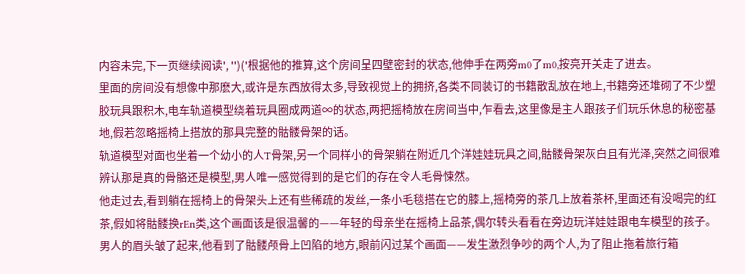内容未完,下一页继续阅读', '')('根据他的推算,这个房间呈四壁密封的状态,他伸手在两旁m0了m0,按亮开关走了进去。
里面的房间没有想像中那麽大,或许是东西放得太多,导致视觉上的拥挤,各类不同装订的书籍散乱放在地上,书籍旁还堆砌了不少塑胶玩具跟积木,电车轨道模型绕着玩具圈成两道∞的状态,两把摇椅放在房间当中,乍看去,这里像是主人跟孩子们玩乐休息的秘密基地,假若忽略摇椅上搭放的那具完整的骷髅骨架的话。
轨道模型对面也坐着一个幼小的人T骨架,另一个同样小的骨架躺在附近几个洋娃娃玩具之间,骷髅骨架灰白且有光泽,突然之间很难辨认那是真的骨骼还是模型,男人唯一感觉得到的是它们的存在令人毛骨悚然。
他走过去,看到躺在摇椅上的骨架头上还有些稀疏的发丝,一条小毛毯搭在它的膝上,摇椅旁的茶几上放着茶杯,里面还有没喝完的红茶,假如将骷髅换rEn类,这个画面该是很温馨的——年轻的母亲坐在摇椅上品茶,偶尔转头看看在旁边玩洋娃娃跟电车模型的孩子。
男人的眉头皱了起来,他看到了骷髅颅骨上凹陷的地方,眼前闪过某个画面——发生激烈争吵的两个人,为了阻止拖着旅行箱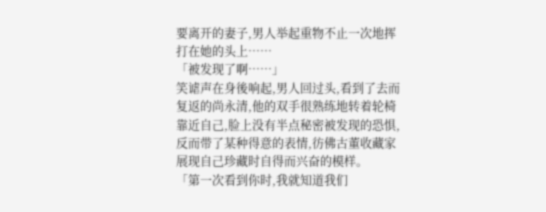要离开的妻子,男人举起重物不止一次地挥打在她的头上……
「被发现了啊……」
笑谑声在身後响起,男人回过头,看到了去而复返的尚永清,他的双手很熟练地转着轮椅靠近自己,脸上没有半点秘密被发现的恐惧,反而带了某种得意的表情,彷佛古董收藏家展现自己珍藏时自得而兴奋的模样。
「第一次看到你时,我就知道我们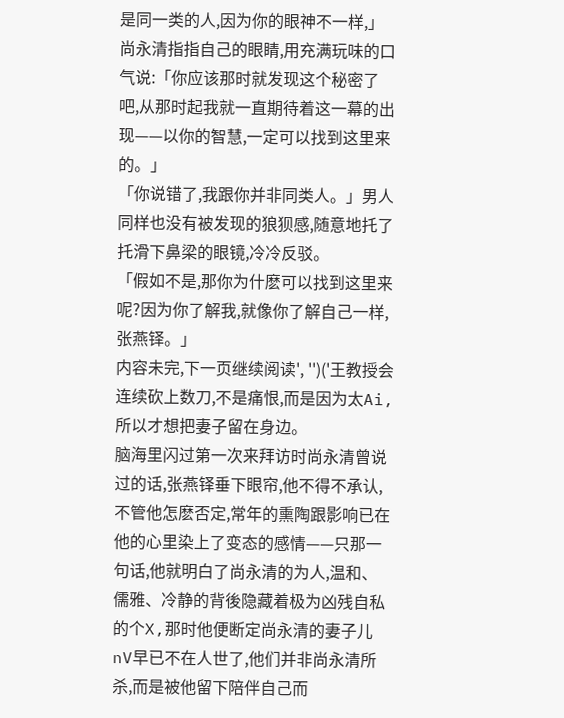是同一类的人,因为你的眼神不一样,」尚永清指指自己的眼睛,用充满玩味的口气说:「你应该那时就发现这个秘密了吧,从那时起我就一直期待着这一幕的出现——以你的智慧,一定可以找到这里来的。」
「你说错了,我跟你并非同类人。」男人同样也没有被发现的狼狈感,随意地托了托滑下鼻梁的眼镜,冷冷反驳。
「假如不是,那你为什麽可以找到这里来呢?因为你了解我,就像你了解自己一样,张燕铎。」
内容未完,下一页继续阅读', '')('王教授会连续砍上数刀,不是痛恨,而是因为太Ai,所以才想把妻子留在身边。
脑海里闪过第一次来拜访时尚永清曾说过的话,张燕铎垂下眼帘,他不得不承认,不管他怎麽否定,常年的熏陶跟影响已在他的心里染上了变态的感情——只那一句话,他就明白了尚永清的为人,温和、儒雅、冷静的背後隐藏着极为凶残自私的个X,那时他便断定尚永清的妻子儿nV早已不在人世了,他们并非尚永清所杀,而是被他留下陪伴自己而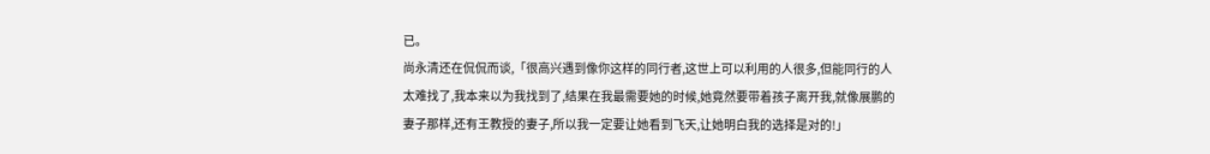已。
尚永清还在侃侃而谈,「很高兴遇到像你这样的同行者,这世上可以利用的人很多,但能同行的人太难找了,我本来以为我找到了,结果在我最需要她的时候,她竟然要带着孩子离开我,就像展鹏的妻子那样,还有王教授的妻子,所以我一定要让她看到飞天,让她明白我的选择是对的!」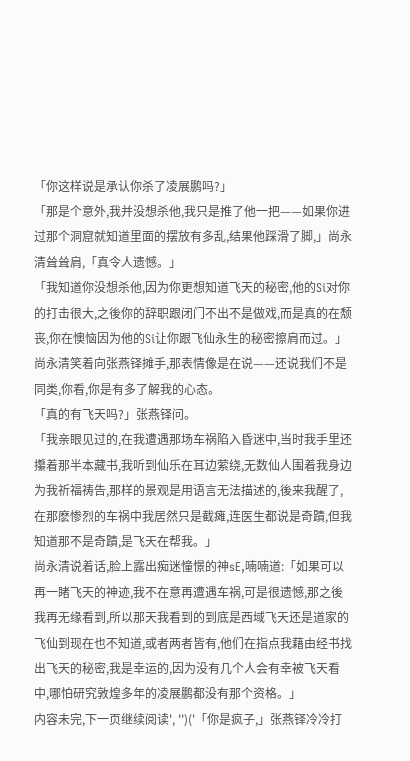「你这样说是承认你杀了凌展鹏吗?」
「那是个意外,我并没想杀他,我只是推了他一把——如果你进过那个洞窟就知道里面的摆放有多乱,结果他踩滑了脚,」尚永清耸耸肩,「真令人遗憾。」
「我知道你没想杀他,因为你更想知道飞天的秘密,他的Si对你的打击很大,之後你的辞职跟闭门不出不是做戏,而是真的在颓丧,你在懊恼因为他的Si让你跟飞仙永生的秘密擦肩而过。」
尚永清笑着向张燕铎摊手,那表情像是在说——还说我们不是同类,你看,你是有多了解我的心态。
「真的有飞天吗?」张燕铎问。
「我亲眼见过的,在我遭遇那场车祸陷入昏迷中,当时我手里还攥着那半本藏书,我听到仙乐在耳边萦绕,无数仙人围着我身边为我祈福祷告,那样的景观是用语言无法描述的,後来我醒了,在那麽惨烈的车祸中我居然只是截瘫,连医生都说是奇蹟,但我知道那不是奇蹟,是飞天在帮我。」
尚永清说着话,脸上露出痴迷憧憬的神sE,喃喃道:「如果可以再一睹飞天的神迹,我不在意再遭遇车祸,可是很遗憾,那之後我再无缘看到,所以那天我看到的到底是西域飞天还是道家的飞仙到现在也不知道,或者两者皆有,他们在指点我藉由经书找出飞天的秘密,我是幸运的,因为没有几个人会有幸被飞天看中,哪怕研究敦煌多年的凌展鹏都没有那个资格。」
内容未完,下一页继续阅读', '')('「你是疯子,」张燕铎冷冷打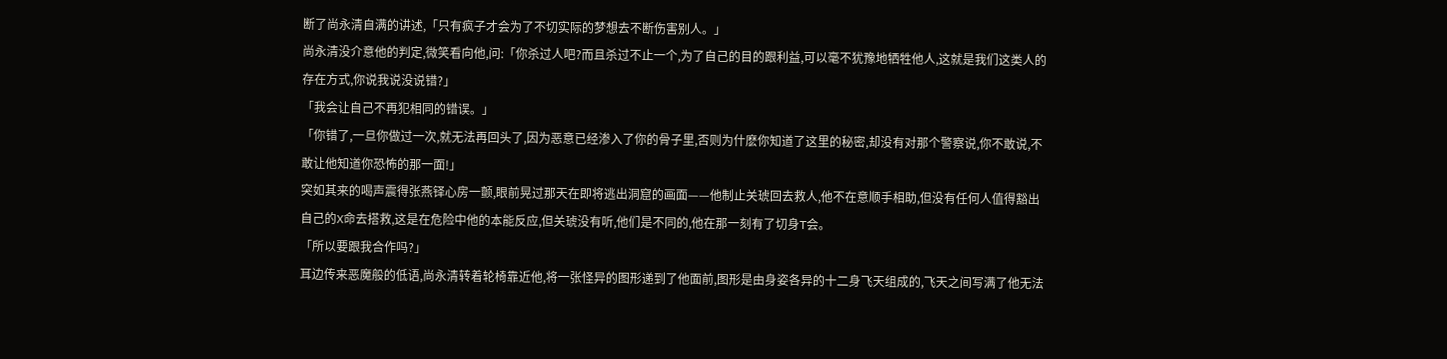断了尚永清自满的讲述,「只有疯子才会为了不切实际的梦想去不断伤害别人。」
尚永清没介意他的判定,微笑看向他,问:「你杀过人吧?而且杀过不止一个,为了自己的目的跟利益,可以毫不犹豫地牺牲他人,这就是我们这类人的存在方式,你说我说没说错?」
「我会让自己不再犯相同的错误。」
「你错了,一旦你做过一次,就无法再回头了,因为恶意已经渗入了你的骨子里,否则为什麽你知道了这里的秘密,却没有对那个警察说,你不敢说,不敢让他知道你恐怖的那一面!」
突如其来的喝声震得张燕铎心房一颤,眼前晃过那天在即将逃出洞窟的画面——他制止关琥回去救人,他不在意顺手相助,但没有任何人值得豁出自己的X命去搭救,这是在危险中他的本能反应,但关琥没有听,他们是不同的,他在那一刻有了切身T会。
「所以要跟我合作吗?」
耳边传来恶魔般的低语,尚永清转着轮椅靠近他,将一张怪异的图形递到了他面前,图形是由身姿各异的十二身飞天组成的,飞天之间写满了他无法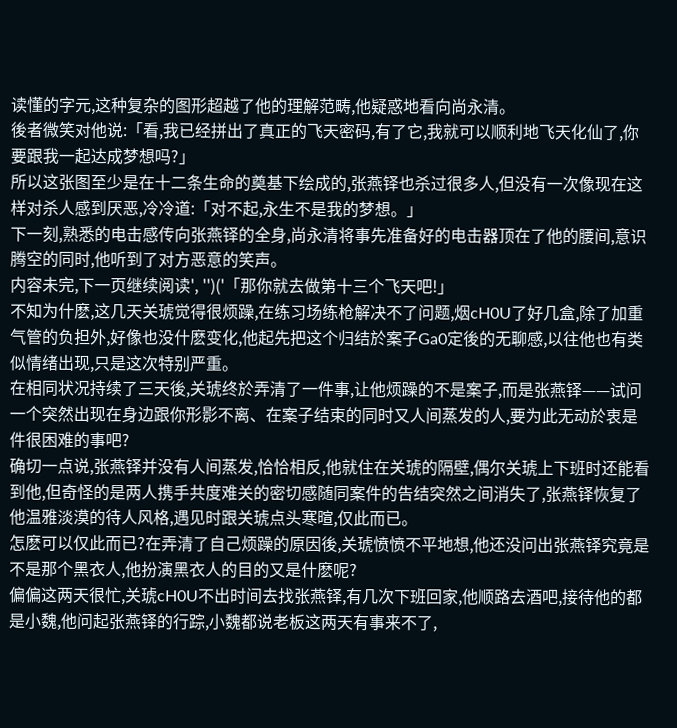读懂的字元,这种复杂的图形超越了他的理解范畴,他疑惑地看向尚永清。
後者微笑对他说:「看,我已经拼出了真正的飞天密码,有了它,我就可以顺利地飞天化仙了,你要跟我一起达成梦想吗?」
所以这张图至少是在十二条生命的奠基下绘成的,张燕铎也杀过很多人,但没有一次像现在这样对杀人感到厌恶,冷冷道:「对不起,永生不是我的梦想。」
下一刻,熟悉的电击感传向张燕铎的全身,尚永清将事先准备好的电击器顶在了他的腰间,意识腾空的同时,他听到了对方恶意的笑声。
内容未完,下一页继续阅读', '')('「那你就去做第十三个飞天吧!」
不知为什麽,这几天关琥觉得很烦躁,在练习场练枪解决不了问题,烟cH0U了好几盒,除了加重气管的负担外,好像也没什麽变化,他起先把这个归结於案子Ga0定後的无聊感,以往他也有类似情绪出现,只是这次特别严重。
在相同状况持续了三天後,关琥终於弄清了一件事,让他烦躁的不是案子,而是张燕铎——试问一个突然出现在身边跟你形影不离、在案子结束的同时又人间蒸发的人,要为此无动於衷是件很困难的事吧?
确切一点说,张燕铎并没有人间蒸发,恰恰相反,他就住在关琥的隔壁,偶尔关琥上下班时还能看到他,但奇怪的是两人携手共度难关的密切感随同案件的告结突然之间消失了,张燕铎恢复了他温雅淡漠的待人风格,遇见时跟关琥点头寒暄,仅此而已。
怎麽可以仅此而已?在弄清了自己烦躁的原因後,关琥愤愤不平地想,他还没问出张燕铎究竟是不是那个黑衣人,他扮演黑衣人的目的又是什麽呢?
偏偏这两天很忙,关琥cH0U不出时间去找张燕铎,有几次下班回家,他顺路去酒吧,接待他的都是小魏,他问起张燕铎的行踪,小魏都说老板这两天有事来不了,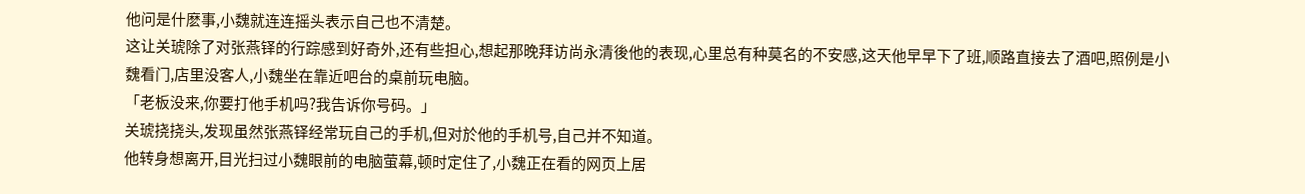他问是什麽事,小魏就连连摇头表示自己也不清楚。
这让关琥除了对张燕铎的行踪感到好奇外,还有些担心,想起那晚拜访尚永清後他的表现,心里总有种莫名的不安感,这天他早早下了班,顺路直接去了酒吧,照例是小魏看门,店里没客人,小魏坐在靠近吧台的桌前玩电脑。
「老板没来,你要打他手机吗?我告诉你号码。」
关琥挠挠头,发现虽然张燕铎经常玩自己的手机,但对於他的手机号,自己并不知道。
他转身想离开,目光扫过小魏眼前的电脑萤幕,顿时定住了,小魏正在看的网页上居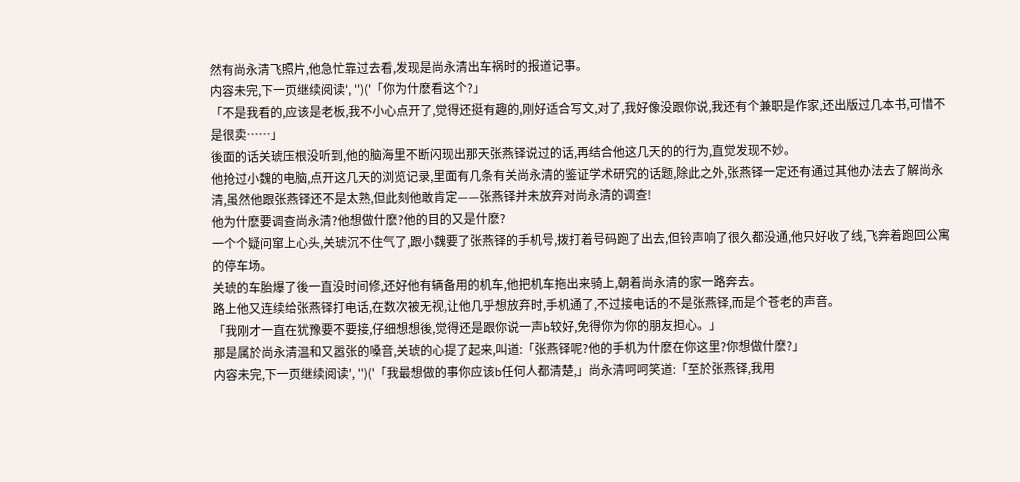然有尚永清飞照片,他急忙靠过去看,发现是尚永清出车祸时的报道记事。
内容未完,下一页继续阅读', '')('「你为什麽看这个?」
「不是我看的,应该是老板,我不小心点开了,觉得还挺有趣的,刚好适合写文,对了,我好像没跟你说,我还有个兼职是作家,还出版过几本书,可惜不是很卖……」
後面的话关琥压根没听到,他的脑海里不断闪现出那天张燕铎说过的话,再结合他这几天的的行为,直觉发现不妙。
他抢过小魏的电脑,点开这几天的浏览记录,里面有几条有关尚永清的鉴证学术研究的话题,除此之外,张燕铎一定还有通过其他办法去了解尚永清,虽然他跟张燕铎还不是太熟,但此刻他敢肯定——张燕铎并未放弃对尚永清的调查!
他为什麽要调查尚永清?他想做什麽?他的目的又是什麽?
一个个疑问窜上心头,关琥沉不住气了,跟小魏要了张燕铎的手机号,拨打着号码跑了出去,但铃声响了很久都没通,他只好收了线,飞奔着跑回公寓的停车场。
关琥的车胎爆了後一直没时间修,还好他有辆备用的机车,他把机车拖出来骑上,朝着尚永清的家一路奔去。
路上他又连续给张燕铎打电话,在数次被无视,让他几乎想放弃时,手机通了,不过接电话的不是张燕铎,而是个苍老的声音。
「我刚才一直在犹豫要不要接,仔细想想後,觉得还是跟你说一声b较好,免得你为你的朋友担心。」
那是属於尚永清温和又嚣张的嗓音,关琥的心提了起来,叫道:「张燕铎呢?他的手机为什麽在你这里?你想做什麽?」
内容未完,下一页继续阅读', '')('「我最想做的事你应该b任何人都清楚,」尚永清呵呵笑道:「至於张燕铎,我用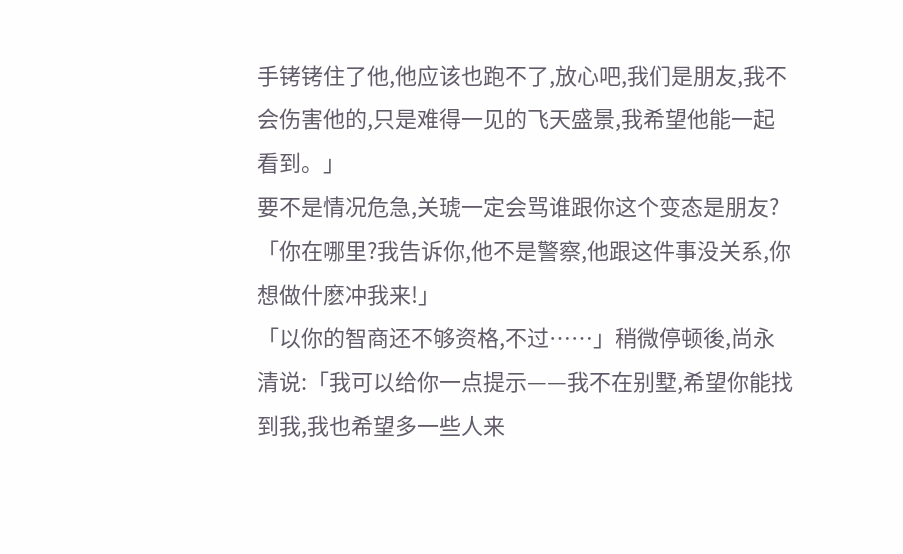手铐铐住了他,他应该也跑不了,放心吧,我们是朋友,我不会伤害他的,只是难得一见的飞天盛景,我希望他能一起看到。」
要不是情况危急,关琥一定会骂谁跟你这个变态是朋友?
「你在哪里?我告诉你,他不是警察,他跟这件事没关系,你想做什麽冲我来!」
「以你的智商还不够资格,不过……」稍微停顿後,尚永清说:「我可以给你一点提示——我不在别墅,希望你能找到我,我也希望多一些人来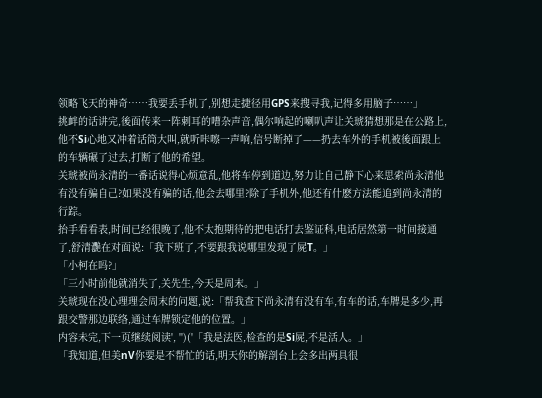领略飞天的神奇……我要丢手机了,别想走捷径用GPS来搜寻我,记得多用脑子……」
挑衅的话讲完,後面传来一阵刺耳的嘈杂声音,偶尔响起的喇叭声让关琥猜想那是在公路上,他不Si心地又冲着话筒大叫,就听咔嚓一声响,信号断掉了——扔去车外的手机被後面跟上的车辆碾了过去,打断了他的希望。
关琥被尚永清的一番话说得心烦意乱,他将车停到道边,努力让自己静下心来思索尚永清他有没有骗自己?如果没有骗的话,他会去哪里?除了手机外,他还有什麽方法能追到尚永清的行踪。
抬手看看表,时间已经很晚了,他不太抱期待的把电话打去鉴证科,电话居然第一时间接通了,舒清灧在对面说:「我下班了,不要跟我说哪里发现了屍T。」
「小柯在吗?」
「三小时前他就消失了,关先生,今天是周末。」
关琥现在没心理理会周末的问题,说:「帮我查下尚永清有没有车,有车的话,车牌是多少,再跟交警那边联络,通过车牌锁定他的位置。」
内容未完,下一页继续阅读', '')('「我是法医,检查的是Si屍,不是活人。」
「我知道,但美nV你要是不帮忙的话,明天你的解剖台上会多出两具很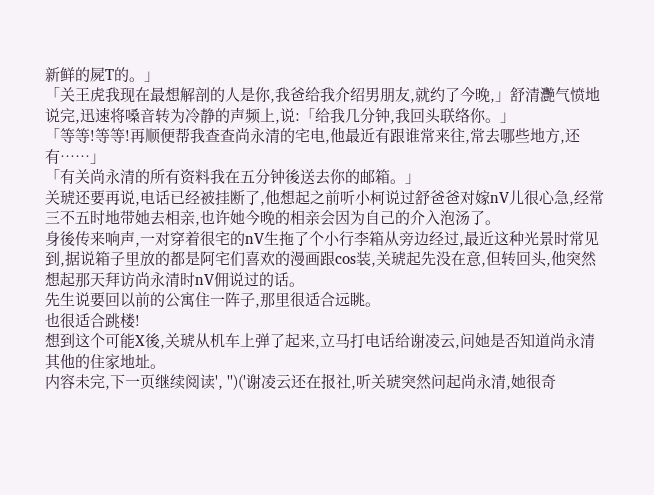新鲜的屍T的。」
「关王虎我现在最想解剖的人是你,我爸给我介绍男朋友,就约了今晚,」舒清灧气愤地说完,迅速将嗓音转为冷静的声频上,说:「给我几分钟,我回头联络你。」
「等等!等等!再顺便帮我查查尚永清的宅电,他最近有跟谁常来往,常去哪些地方,还有……」
「有关尚永清的所有资料我在五分钟後送去你的邮箱。」
关琥还要再说,电话已经被挂断了,他想起之前听小柯说过舒爸爸对嫁nV儿很心急,经常三不五时地带她去相亲,也许她今晚的相亲会因为自己的介入泡汤了。
身後传来响声,一对穿着很宅的nV生拖了个小行李箱从旁边经过,最近这种光景时常见到,据说箱子里放的都是阿宅们喜欢的漫画跟cos装,关琥起先没在意,但转回头,他突然想起那天拜访尚永清时nV佣说过的话。
先生说要回以前的公寓住一阵子,那里很适合远眺。
也很适合跳楼!
想到这个可能X後,关琥从机车上弹了起来,立马打电话给谢凌云,问她是否知道尚永清其他的住家地址。
内容未完,下一页继续阅读', '')('谢凌云还在报社,听关琥突然问起尚永清,她很奇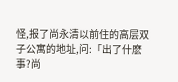怪,报了尚永清以前住的高层双子公寓的地址,问:「出了什麽事?尚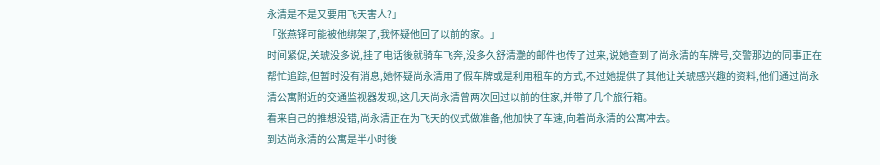永清是不是又要用飞天害人?」
「张燕铎可能被他绑架了,我怀疑他回了以前的家。」
时间紧促,关琥没多说,挂了电话後就骑车飞奔,没多久舒清灧的邮件也传了过来,说她查到了尚永清的车牌号,交警那边的同事正在帮忙追踪,但暂时没有消息,她怀疑尚永清用了假车牌或是利用租车的方式,不过她提供了其他让关琥感兴趣的资料,他们通过尚永清公寓附近的交通监视器发现,这几天尚永清曾两次回过以前的住家,并带了几个旅行箱。
看来自己的推想没错,尚永清正在为飞天的仪式做准备,他加快了车速,向着尚永清的公寓冲去。
到达尚永清的公寓是半小时後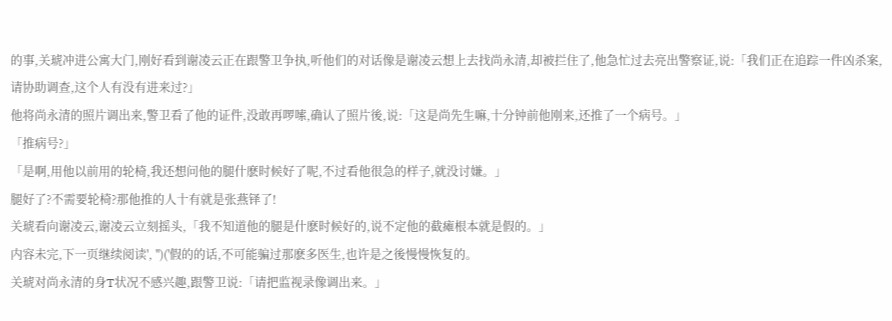的事,关琥冲进公寓大门,刚好看到谢凌云正在跟警卫争执,听他们的对话像是谢凌云想上去找尚永清,却被拦住了,他急忙过去亮出警察证,说:「我们正在追踪一件凶杀案,请协助调查,这个人有没有进来过?」
他将尚永清的照片调出来,警卫看了他的证件,没敢再啰嗦,确认了照片後,说:「这是尚先生嘛,十分钟前他刚来,还推了一个病号。」
「推病号?」
「是啊,用他以前用的轮椅,我还想问他的腿什麽时候好了呢,不过看他很急的样子,就没讨嫌。」
腿好了?不需要轮椅?那他推的人十有就是张燕铎了!
关琥看向谢凌云,谢凌云立刻摇头,「我不知道他的腿是什麽时候好的,说不定他的截瘫根本就是假的。」
内容未完,下一页继续阅读', '')('假的的话,不可能骗过那麽多医生,也许是之後慢慢恢复的。
关琥对尚永清的身T状况不感兴趣,跟警卫说:「请把监视录像调出来。」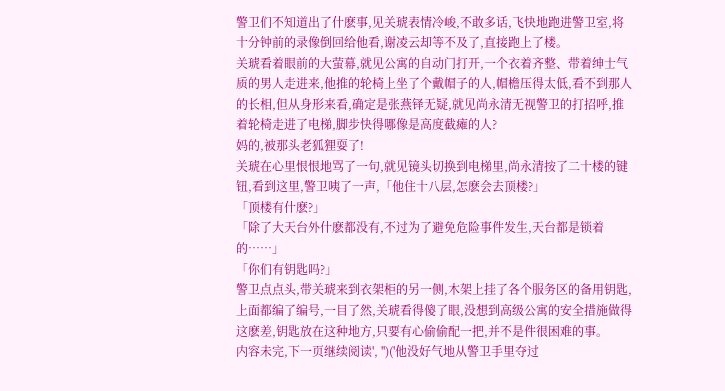警卫们不知道出了什麽事,见关琥表情冷峻,不敢多话,飞快地跑进警卫室,将十分钟前的录像倒回给他看,谢凌云却等不及了,直接跑上了楼。
关琥看着眼前的大萤幕,就见公寓的自动门打开,一个衣着齐整、带着绅士气质的男人走进来,他推的轮椅上坐了个戴帽子的人,帽檐压得太低,看不到那人的长相,但从身形来看,确定是张燕铎无疑,就见尚永清无视警卫的打招呼,推着轮椅走进了电梯,脚步快得哪像是高度截瘫的人?
妈的,被那头老狐狸耍了!
关琥在心里恨恨地骂了一句,就见镜头切换到电梯里,尚永清按了二十楼的键钮,看到这里,警卫咦了一声,「他住十八层,怎麽会去顶楼?」
「顶楼有什麽?」
「除了大天台外什麽都没有,不过为了避免危险事件发生,天台都是锁着的……」
「你们有钥匙吗?」
警卫点点头,带关琥来到衣架柜的另一侧,木架上挂了各个服务区的备用钥匙,上面都编了编号,一目了然,关琥看得傻了眼,没想到高级公寓的安全措施做得这麽差,钥匙放在这种地方,只要有心偷偷配一把,并不是件很困难的事。
内容未完,下一页继续阅读', '')('他没好气地从警卫手里夺过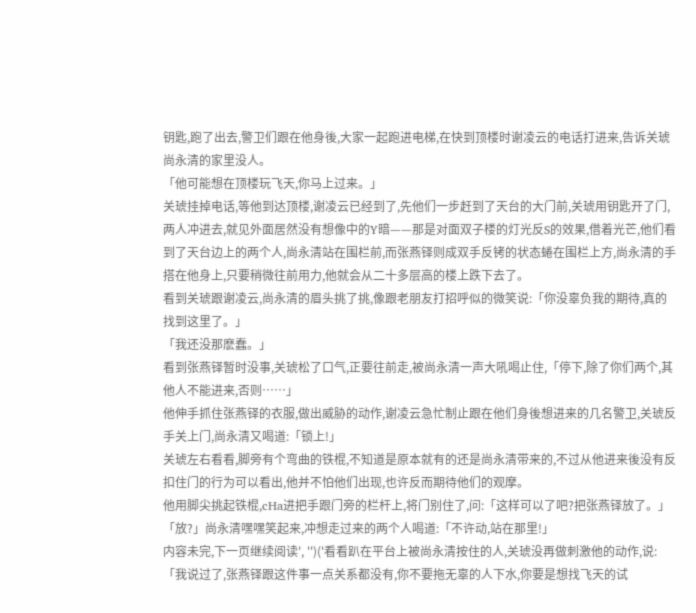钥匙,跑了出去,警卫们跟在他身後,大家一起跑进电梯,在快到顶楼时谢凌云的电话打进来,告诉关琥尚永清的家里没人。
「他可能想在顶楼玩飞天,你马上过来。」
关琥挂掉电话,等他到达顶楼,谢凌云已经到了,先他们一步赶到了天台的大门前,关琥用钥匙开了门,两人冲进去,就见外面居然没有想像中的Y暗——那是对面双子楼的灯光反S的效果,借着光芒,他们看到了天台边上的两个人,尚永清站在围栏前,而张燕铎则成双手反铐的状态蜷在围栏上方,尚永清的手搭在他身上,只要稍微往前用力,他就会从二十多层高的楼上跌下去了。
看到关琥跟谢凌云,尚永清的眉头挑了挑,像跟老朋友打招呼似的微笑说:「你没辜负我的期待,真的找到这里了。」
「我还没那麽蠢。」
看到张燕铎暂时没事,关琥松了口气,正要往前走,被尚永清一声大吼喝止住,「停下,除了你们两个,其他人不能进来,否则……」
他伸手抓住张燕铎的衣服,做出威胁的动作,谢凌云急忙制止跟在他们身後想进来的几名警卫,关琥反手关上门,尚永清又喝道:「锁上!」
关琥左右看看,脚旁有个弯曲的铁棍,不知道是原本就有的还是尚永清带来的,不过从他进来後没有反扣住门的行为可以看出,他并不怕他们出现,也许反而期待他们的观摩。
他用脚尖挑起铁棍,cHa进把手跟门旁的栏杆上,将门别住了,问:「这样可以了吧?把张燕铎放了。」
「放?」尚永清嘿嘿笑起来,冲想走过来的两个人喝道:「不许动,站在那里!」
内容未完,下一页继续阅读', '')('看看趴在平台上被尚永清按住的人,关琥没再做刺激他的动作,说:「我说过了,张燕铎跟这件事一点关系都没有,你不要拖无辜的人下水,你要是想找飞天的试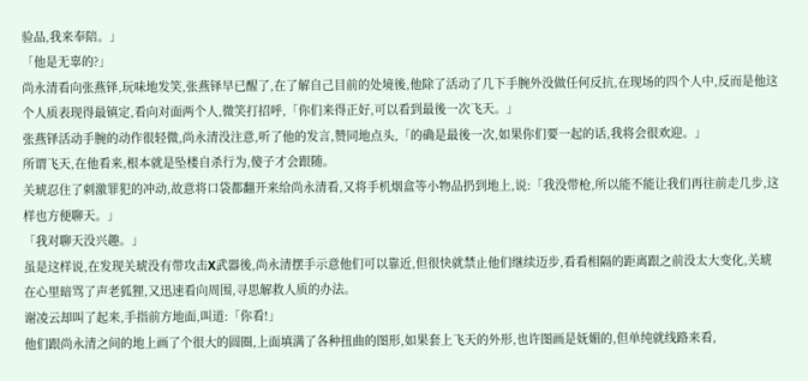验品,我来奉陪。」
「他是无辜的?」
尚永清看向张燕铎,玩味地发笑,张燕铎早已醒了,在了解自己目前的处境後,他除了活动了几下手腕外没做任何反抗,在现场的四个人中,反而是他这个人质表现得最镇定,看向对面两个人,微笑打招呼,「你们来得正好,可以看到最後一次飞天。」
张燕铎活动手腕的动作很轻微,尚永清没注意,听了他的发言,赞同地点头,「的确是最後一次,如果你们要一起的话,我将会很欢迎。」
所谓飞天,在他看来,根本就是坠楼自杀行为,傻子才会跟随。
关琥忍住了刺激罪犯的冲动,故意将口袋都翻开来给尚永清看,又将手机烟盒等小物品扔到地上,说:「我没带枪,所以能不能让我们再往前走几步,这样也方便聊天。」
「我对聊天没兴趣。」
虽是这样说,在发现关琥没有带攻击X武器後,尚永清摆手示意他们可以靠近,但很快就禁止他们继续迈步,看看相隔的距离跟之前没太大变化,关琥在心里暗骂了声老狐狸,又迅速看向周围,寻思解救人质的办法。
谢凌云却叫了起来,手指前方地面,叫道:「你看!」
他们跟尚永清之间的地上画了个很大的圆圈,上面填满了各种扭曲的图形,如果套上飞天的外形,也许图画是妩媚的,但单纯就线路来看,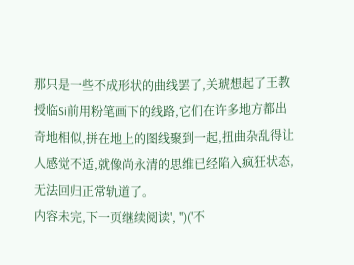那只是一些不成形状的曲线罢了,关琥想起了王教授临Si前用粉笔画下的线路,它们在许多地方都出奇地相似,拼在地上的图线聚到一起,扭曲杂乱得让人感觉不适,就像尚永清的思维已经陷入疯狂状态,无法回归正常轨道了。
内容未完,下一页继续阅读', '')('不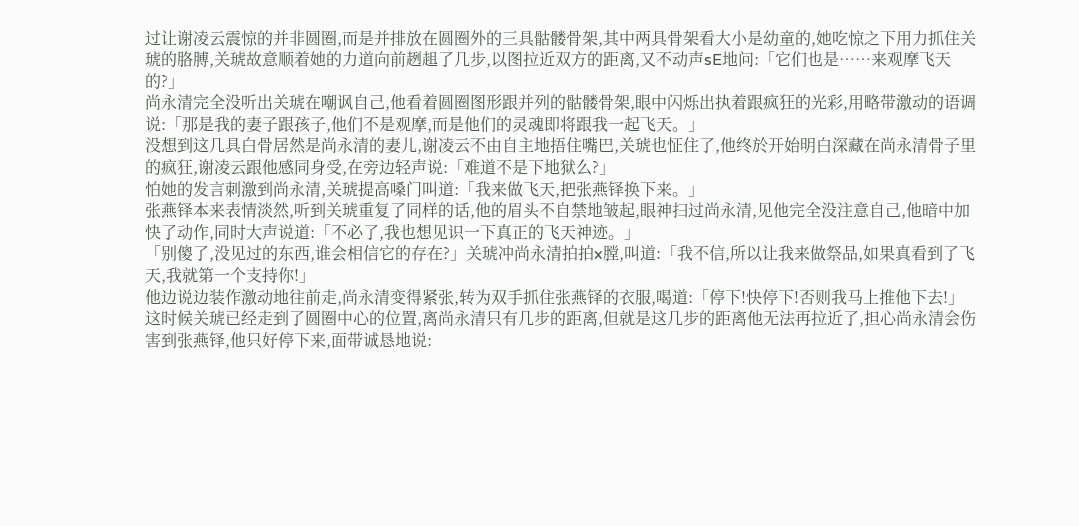过让谢凌云震惊的并非圆圈,而是并排放在圆圈外的三具骷髅骨架,其中两具骨架看大小是幼童的,她吃惊之下用力抓住关琥的胳膊,关琥故意顺着她的力道向前趔趄了几步,以图拉近双方的距离,又不动声sE地问:「它们也是……来观摩飞天的?」
尚永清完全没听出关琥在嘲讽自己,他看着圆圈图形跟并列的骷髅骨架,眼中闪烁出执着跟疯狂的光彩,用略带激动的语调说:「那是我的妻子跟孩子,他们不是观摩,而是他们的灵魂即将跟我一起飞天。」
没想到这几具白骨居然是尚永清的妻儿,谢凌云不由自主地捂住嘴巴,关琥也怔住了,他终於开始明白深藏在尚永清骨子里的疯狂,谢凌云跟他感同身受,在旁边轻声说:「难道不是下地狱么?」
怕她的发言刺激到尚永清,关琥提高嗓门叫道:「我来做飞天,把张燕铎换下来。」
张燕铎本来表情淡然,听到关琥重复了同样的话,他的眉头不自禁地皱起,眼神扫过尚永清,见他完全没注意自己,他暗中加快了动作,同时大声说道:「不必了,我也想见识一下真正的飞天神迹。」
「别傻了,没见过的东西,谁会相信它的存在?」关琥冲尚永清拍拍x膛,叫道:「我不信,所以让我来做祭品,如果真看到了飞天,我就第一个支持你!」
他边说边装作激动地往前走,尚永清变得紧张,转为双手抓住张燕铎的衣服,喝道:「停下!快停下!否则我马上推他下去!」
这时候关琥已经走到了圆圈中心的位置,离尚永清只有几步的距离,但就是这几步的距离他无法再拉近了,担心尚永清会伤害到张燕铎,他只好停下来,面带诚恳地说: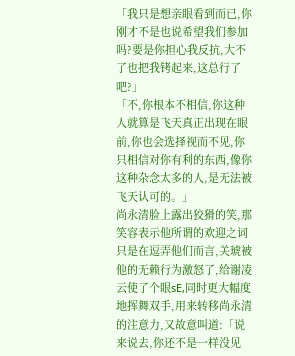「我只是想亲眼看到而已,你刚才不是也说希望我们参加吗?要是你担心我反抗,大不了也把我铐起来,这总行了吧?」
「不,你根本不相信,你这种人就算是飞天真正出现在眼前,你也会选择视而不见,你只相信对你有利的东西,像你这种杂念太多的人,是无法被飞天认可的。」
尚永清脸上露出狡猾的笑,那笑容表示他所谓的欢迎之词只是在逗弄他们而言,关琥被他的无赖行为激怒了,给谢凌云使了个眼sE,同时更大幅度地挥舞双手,用来转移尚永清的注意力,又故意叫道:「说来说去,你还不是一样没见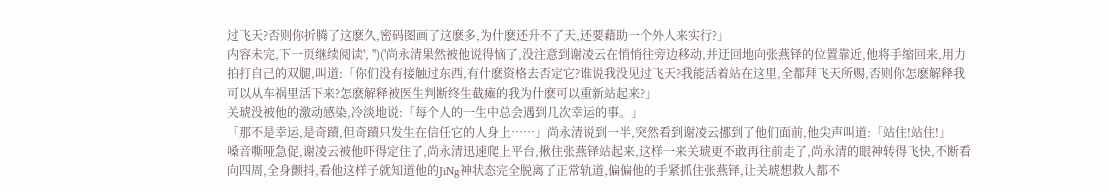过飞天?否则你折腾了这麽久,密码图画了这麽多,为什麽还升不了天,还要藉助一个外人来实行?」
内容未完,下一页继续阅读', '')('尚永清果然被他说得恼了,没注意到谢凌云在悄悄往旁边移动,并迂回地向张燕铎的位置靠近,他将手缩回来,用力拍打自己的双腿,叫道:「你们没有接触过东西,有什麽资格去否定它?谁说我没见过飞天?我能活着站在这里,全都拜飞天所赐,否则你怎麽解释我可以从车祸里活下来?怎麽解释被医生判断终生截瘫的我为什麽可以重新站起来?」
关琥没被他的激动感染,冷淡地说:「每个人的一生中总会遇到几次幸运的事。」
「那不是幸运,是奇蹟,但奇蹟只发生在信任它的人身上……」尚永清说到一半,突然看到谢凌云挪到了他们面前,他尖声叫道:「站住!站住!」
嗓音嘶哑急促,谢凌云被他吓得定住了,尚永清迅速爬上平台,揪住张燕铎站起来,这样一来关琥更不敢再往前走了,尚永清的眼神转得飞快,不断看向四周,全身颤抖,看他这样子就知道他的JiNg神状态完全脱离了正常轨道,偏偏他的手紧抓住张燕铎,让关琥想救人都不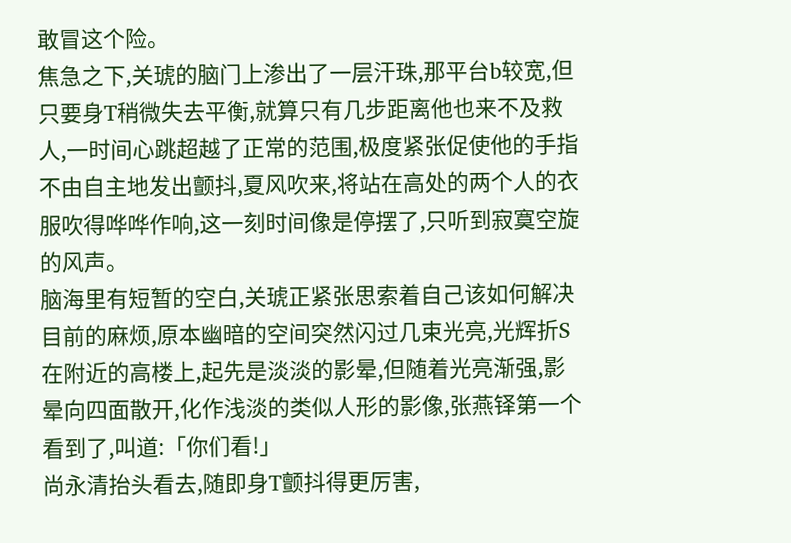敢冒这个险。
焦急之下,关琥的脑门上渗出了一层汗珠,那平台b较宽,但只要身T稍微失去平衡,就算只有几步距离他也来不及救人,一时间心跳超越了正常的范围,极度紧张促使他的手指不由自主地发出颤抖,夏风吹来,将站在高处的两个人的衣服吹得哗哗作响,这一刻时间像是停摆了,只听到寂寞空旋的风声。
脑海里有短暂的空白,关琥正紧张思索着自己该如何解决目前的麻烦,原本幽暗的空间突然闪过几束光亮,光辉折S在附近的高楼上,起先是淡淡的影晕,但随着光亮渐强,影晕向四面散开,化作浅淡的类似人形的影像,张燕铎第一个看到了,叫道:「你们看!」
尚永清抬头看去,随即身T颤抖得更厉害,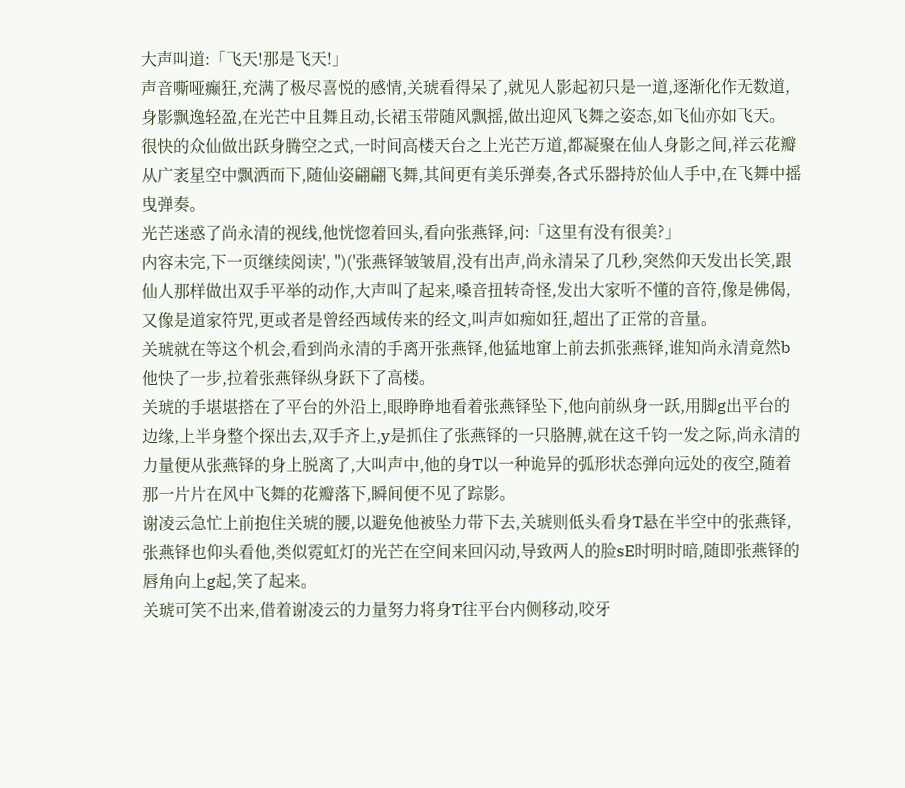大声叫道:「飞天!那是飞天!」
声音嘶哑癫狂,充满了极尽喜悦的感情,关琥看得呆了,就见人影起初只是一道,逐渐化作无数道,身影飘逸轻盈,在光芒中且舞且动,长裙玉带随风飘摇,做出迎风飞舞之姿态,如飞仙亦如飞天。
很快的众仙做出跃身腾空之式,一时间高楼天台之上光芒万道,都凝聚在仙人身影之间,祥云花瓣从广袤星空中飘洒而下,随仙姿翩翩飞舞,其间更有美乐弹奏,各式乐器持於仙人手中,在飞舞中摇曳弹奏。
光芒迷惑了尚永清的视线,他恍惚着回头,看向张燕铎,问:「这里有没有很美?」
内容未完,下一页继续阅读', '')('张燕铎皱皱眉,没有出声,尚永清呆了几秒,突然仰天发出长笑,跟仙人那样做出双手平举的动作,大声叫了起来,嗓音扭转奇怪,发出大家听不懂的音符,像是佛偈,又像是道家符咒,更或者是曾经西域传来的经文,叫声如痴如狂,超出了正常的音量。
关琥就在等这个机会,看到尚永清的手离开张燕铎,他猛地窜上前去抓张燕铎,谁知尚永清竟然b他快了一步,拉着张燕铎纵身跃下了高楼。
关琥的手堪堪搭在了平台的外沿上,眼睁睁地看着张燕铎坠下,他向前纵身一跃,用脚g出平台的边缘,上半身整个探出去,双手齐上,y是抓住了张燕铎的一只胳膊,就在这千钧一发之际,尚永清的力量便从张燕铎的身上脱离了,大叫声中,他的身T以一种诡异的弧形状态弹向远处的夜空,随着那一片片在风中飞舞的花瓣落下,瞬间便不见了踪影。
谢凌云急忙上前抱住关琥的腰,以避免他被坠力带下去,关琥则低头看身T悬在半空中的张燕铎,张燕铎也仰头看他,类似霓虹灯的光芒在空间来回闪动,导致两人的脸sE时明时暗,随即张燕铎的唇角向上g起,笑了起来。
关琥可笑不出来,借着谢凌云的力量努力将身T往平台内侧移动,咬牙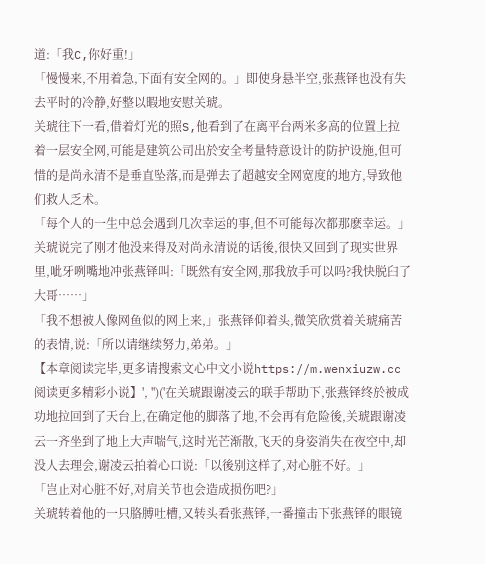道:「我C,你好重!」
「慢慢来,不用着急,下面有安全网的。」即使身悬半空,张燕铎也没有失去平时的冷静,好整以暇地安慰关琥。
关琥往下一看,借着灯光的照S,他看到了在离平台两米多高的位置上拉着一层安全网,可能是建筑公司出於安全考量特意设计的防护设施,但可惜的是尚永清不是垂直坠落,而是弹去了超越安全网宽度的地方,导致他们救人乏术。
「每个人的一生中总会遇到几次幸运的事,但不可能每次都那麽幸运。」关琥说完了刚才他没来得及对尚永清说的话後,很快又回到了现实世界里,呲牙咧嘴地冲张燕铎叫:「既然有安全网,那我放手可以吗?我快脱臼了大哥……」
「我不想被人像网鱼似的网上来,」张燕铎仰着头,微笑欣赏着关琥痛苦的表情,说:「所以请继续努力,弟弟。」
【本章阅读完毕,更多请搜索文心中文小说https://m.wenxiuzw.cc 阅读更多精彩小说】', '')('在关琥跟谢凌云的联手帮助下,张燕铎终於被成功地拉回到了天台上,在确定他的脚落了地,不会再有危险後,关琥跟谢凌云一齐坐到了地上大声喘气,这时光芒渐散,飞天的身姿消失在夜空中,却没人去理会,谢凌云拍着心口说:「以後别这样了,对心脏不好。」
「岂止对心脏不好,对肩关节也会造成损伤吧?」
关琥转着他的一只胳膊吐槽,又转头看张燕铎,一番撞击下张燕铎的眼镜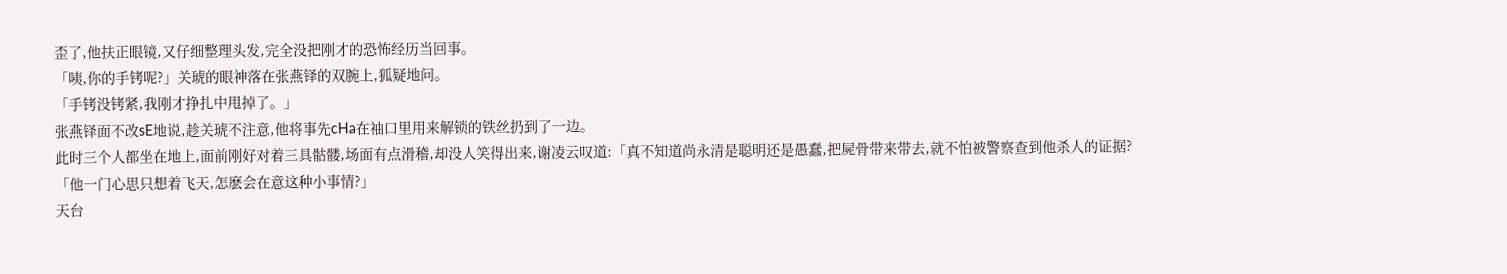歪了,他扶正眼镜,又仔细整理头发,完全没把刚才的恐怖经历当回事。
「咦,你的手铐呢?」关琥的眼神落在张燕铎的双腕上,狐疑地问。
「手铐没铐紧,我刚才挣扎中甩掉了。」
张燕铎面不改sE地说,趁关琥不注意,他将事先cHa在袖口里用来解锁的铁丝扔到了一边。
此时三个人都坐在地上,面前刚好对着三具骷髅,场面有点滑稽,却没人笑得出来,谢凌云叹道:「真不知道尚永清是聪明还是愚蠢,把屍骨带来带去,就不怕被警察查到他杀人的证据?
「他一门心思只想着飞天,怎麽会在意这种小事情?」
天台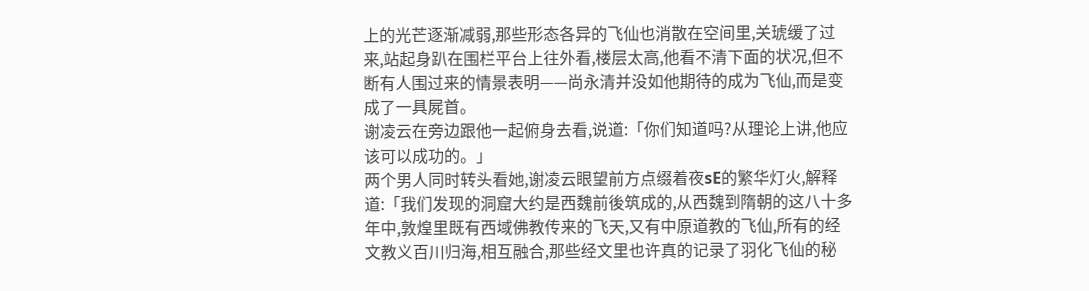上的光芒逐渐减弱,那些形态各异的飞仙也消散在空间里,关琥缓了过来,站起身趴在围栏平台上往外看,楼层太高,他看不清下面的状况,但不断有人围过来的情景表明——尚永清并没如他期待的成为飞仙,而是变成了一具屍首。
谢凌云在旁边跟他一起俯身去看,说道:「你们知道吗?从理论上讲,他应该可以成功的。」
两个男人同时转头看她,谢凌云眼望前方点缀着夜sE的繁华灯火,解释道:「我们发现的洞窟大约是西魏前後筑成的,从西魏到隋朝的这八十多年中,敦煌里既有西域佛教传来的飞天,又有中原道教的飞仙,所有的经文教义百川归海,相互融合,那些经文里也许真的记录了羽化飞仙的秘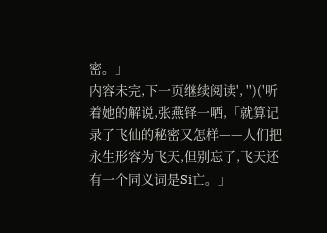密。」
内容未完,下一页继续阅读', '')('听着她的解说,张燕铎一哂,「就算记录了飞仙的秘密又怎样——人们把永生形容为飞天,但别忘了,飞天还有一个同义词是Si亡。」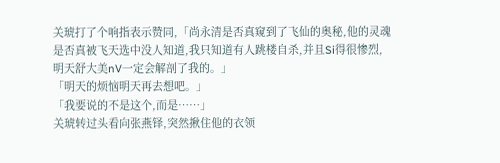关琥打了个响指表示赞同,「尚永清是否真窥到了飞仙的奥秘,他的灵魂是否真被飞天选中没人知道,我只知道有人跳楼自杀,并且Si得很惨烈,明天舒大美nV一定会解剖了我的。」
「明天的烦恼明天再去想吧。」
「我要说的不是这个,而是……」
关琥转过头看向张燕铎,突然揪住他的衣领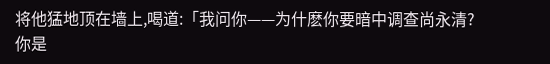将他猛地顶在墙上,喝道:「我问你——为什麽你要暗中调查尚永清?你是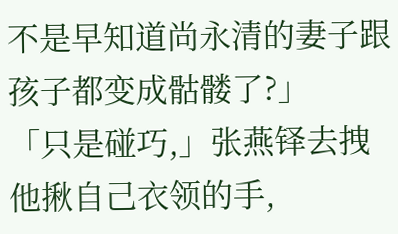不是早知道尚永清的妻子跟孩子都变成骷髅了?」
「只是碰巧,」张燕铎去拽他揪自己衣领的手,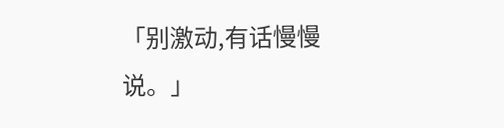「别激动,有话慢慢说。」